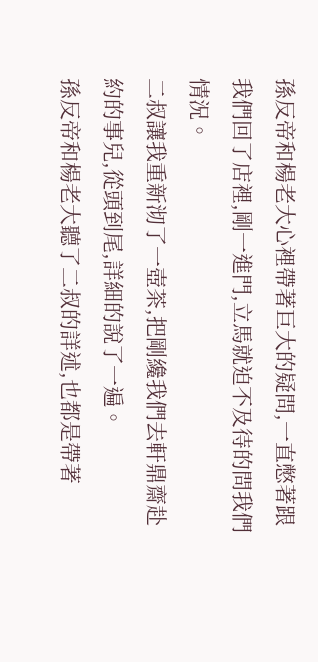孫反帝和楊老大心裡帶著巨大的疑問,一直憋著跟我們回了店裡,剛一進門,立馬就迫不及待的問我們情況。
二叔讓我重新沏了一壺茶,把剛纔我們去軒鼎齋赴約的事兒,從頭到尾,詳細的說了一遍。
孫反帝和楊老大聽了二叔的詳述,也都是帶著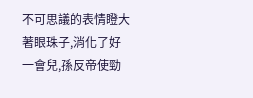不可思議的表情瞪大著眼珠子,消化了好一會兒,孫反帝使勁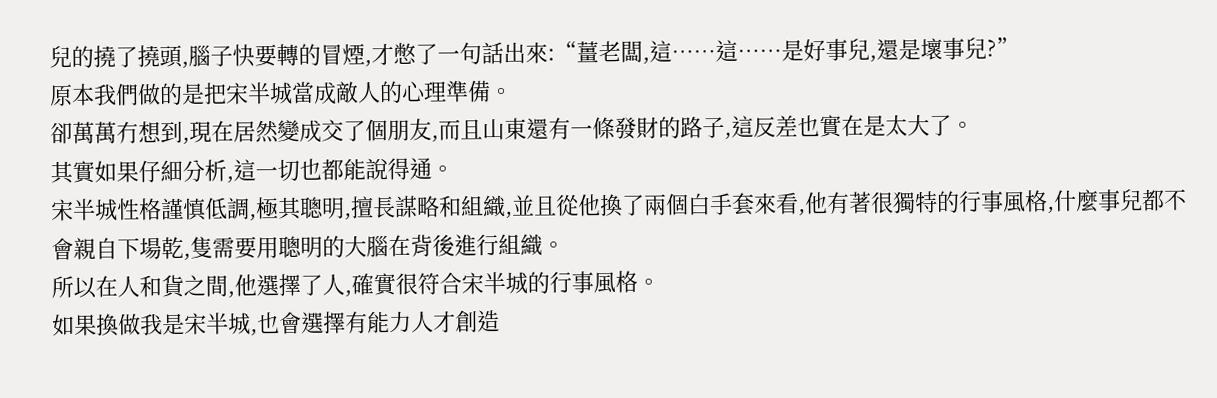兒的撓了撓頭,腦子快要轉的冒煙,才憋了一句話出來:“薑老闆,這……這……是好事兒,還是壞事兒?”
原本我們做的是把宋半城當成敵人的心理準備。
卻萬萬冇想到,現在居然變成交了個朋友,而且山東還有一條發財的路子,這反差也實在是太大了。
其實如果仔細分析,這一切也都能說得通。
宋半城性格謹慎低調,極其聰明,擅長謀略和組織,並且從他換了兩個白手套來看,他有著很獨特的行事風格,什麼事兒都不會親自下場乾,隻需要用聰明的大腦在背後進行組織。
所以在人和貨之間,他選擇了人,確實很符合宋半城的行事風格。
如果換做我是宋半城,也會選擇有能力人才創造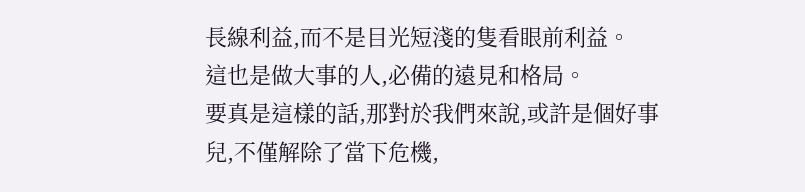長線利益,而不是目光短淺的隻看眼前利益。
這也是做大事的人,必備的遠見和格局。
要真是這樣的話,那對於我們來說,或許是個好事兒,不僅解除了當下危機,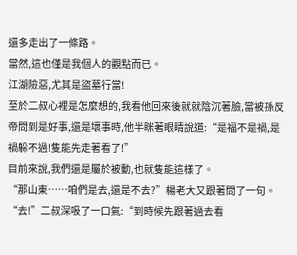還多走出了一條路。
當然,這也僅是我個人的觀點而已。
江湖險惡,尤其是盜墓行當!
至於二叔心裡是怎麼想的,我看他回來後就就陰沉著臉,當被孫反帝問到是好事,還是壞事時,他半眯著眼睛說道:“是福不是禍,是禍躲不過!隻能先走著看了!”
目前來說,我們還是屬於被動,也就隻能這樣了。
“那山東……咱們是去,還是不去?”楊老大又跟著問了一句。
“去!”二叔深吸了一口氣:“到時候先跟著過去看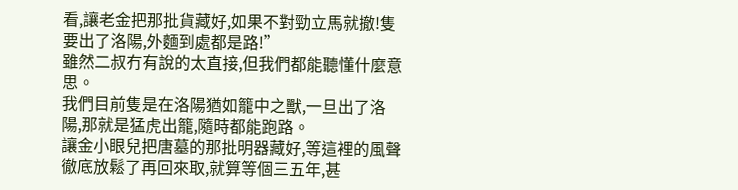看,讓老金把那批貨藏好,如果不對勁立馬就撤!隻要出了洛陽,外麵到處都是路!”
雖然二叔冇有說的太直接,但我們都能聽懂什麼意思。
我們目前隻是在洛陽猶如籠中之獸,一旦出了洛陽,那就是猛虎出籠,隨時都能跑路。
讓金小眼兒把唐墓的那批明器藏好,等這裡的風聲徹底放鬆了再回來取,就算等個三五年,甚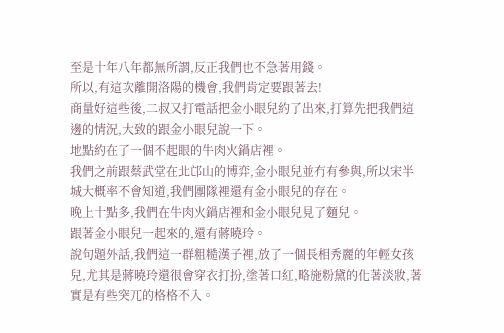至是十年八年都無所謂,反正我們也不急著用錢。
所以,有這次離開洛陽的機會,我們肯定要跟著去!
商量好這些後,二叔又打電話把金小眼兒約了出來,打算先把我們這邊的情況,大致的跟金小眼兒說一下。
地點約在了一個不起眼的牛肉火鍋店裡。
我們之前跟蔡武堂在北邙山的博弈,金小眼兒並冇有參與,所以宋半城大概率不會知道,我們團隊裡還有金小眼兒的存在。
晚上十點多,我們在牛肉火鍋店裡和金小眼兒見了麵兒。
跟著金小眼兒一起來的,還有蔣曉玲。
說句題外話,我們這一群粗糙漢子裡,放了一個長相秀麗的年輕女孩兒,尤其是蔣曉玲還很會穿衣打扮,塗著口紅,略施粉黛的化著淡妝,著實是有些突兀的格格不入。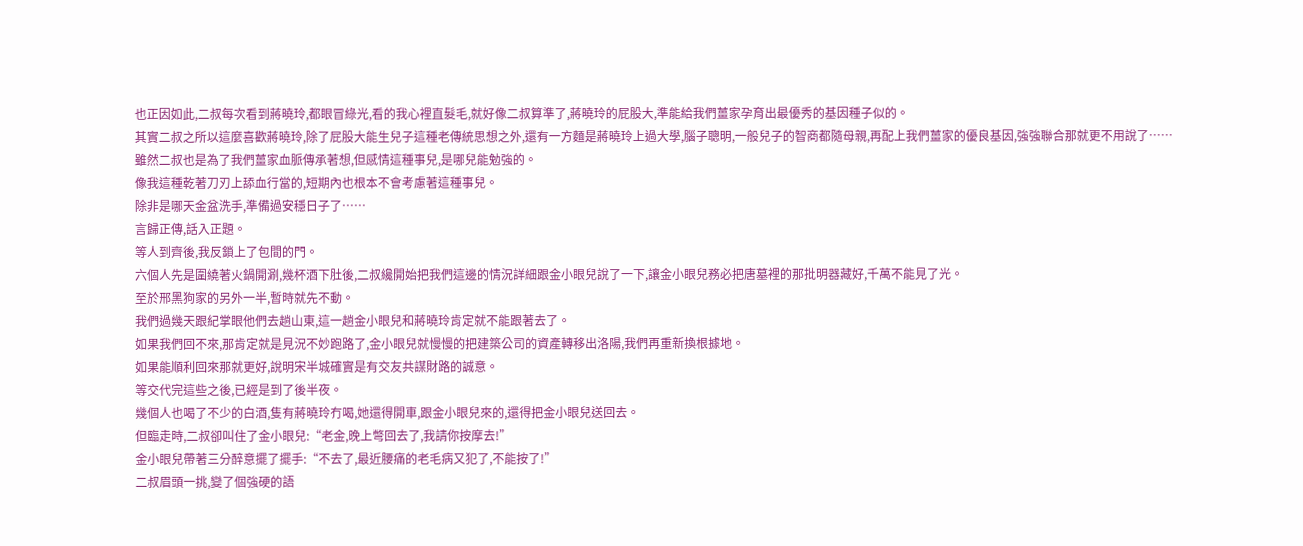也正因如此,二叔每次看到蔣曉玲,都眼冒綠光,看的我心裡直髮毛,就好像二叔算準了,蔣曉玲的屁股大,準能給我們薑家孕育出最優秀的基因種子似的。
其實二叔之所以這麼喜歡蔣曉玲,除了屁股大能生兒子這種老傳統思想之外,還有一方麵是蔣曉玲上過大學,腦子聰明,一般兒子的智商都隨母親,再配上我們薑家的優良基因,強強聯合那就更不用說了……
雖然二叔也是為了我們薑家血脈傳承著想,但感情這種事兒,是哪兒能勉強的。
像我這種乾著刀刃上舔血行當的,短期內也根本不會考慮著這種事兒。
除非是哪天金盆洗手,準備過安穩日子了……
言歸正傳,話入正題。
等人到齊後,我反鎖上了包間的門。
六個人先是圍繞著火鍋開涮,幾杯酒下肚後,二叔纔開始把我們這邊的情況詳細跟金小眼兒說了一下,讓金小眼兒務必把唐墓裡的那批明器藏好,千萬不能見了光。
至於邢黑狗家的另外一半,暫時就先不動。
我們過幾天跟紀掌眼他們去趟山東,這一趟金小眼兒和蔣曉玲肯定就不能跟著去了。
如果我們回不來,那肯定就是見況不妙跑路了,金小眼兒就慢慢的把建築公司的資產轉移出洛陽,我們再重新換根據地。
如果能順利回來那就更好,說明宋半城確實是有交友共謀財路的誠意。
等交代完這些之後,已經是到了後半夜。
幾個人也喝了不少的白酒,隻有蔣曉玲冇喝,她還得開車,跟金小眼兒來的,還得把金小眼兒送回去。
但臨走時,二叔卻叫住了金小眼兒:“老金,晚上彆回去了,我請你按摩去!”
金小眼兒帶著三分醉意擺了擺手:“不去了,最近腰痛的老毛病又犯了,不能按了!”
二叔眉頭一挑,變了個強硬的語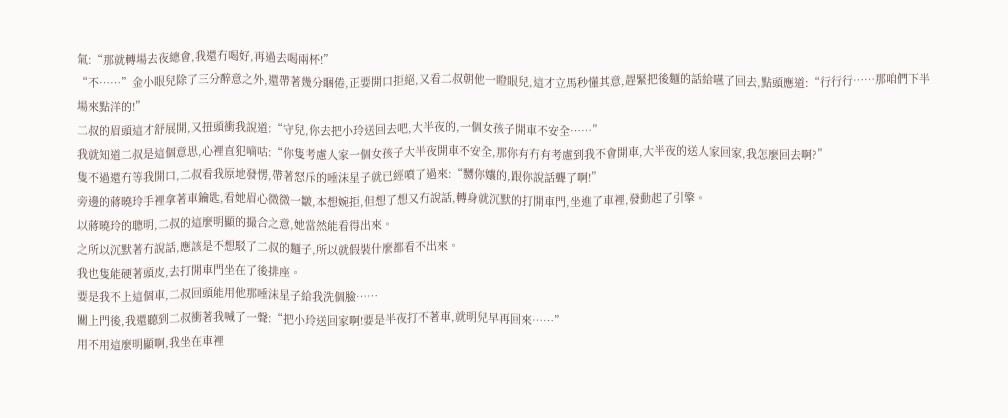氣:“那就轉場去夜總會,我還冇喝好,再過去喝兩杯!”
“不……”金小眼兒除了三分醉意之外,還帶著幾分睏倦,正要開口拒絕,又看二叔朝他一瞪眼兒,這才立馬秒懂其意,趕緊把後麵的話給嚥了回去,點頭應道:“行行行……那咱們下半場來點洋的!”
二叔的眉頭這才舒展開,又扭頭衝我說道:“守兒,你去把小玲送回去吧,大半夜的,一個女孩子開車不安全……”
我就知道二叔是這個意思,心裡直犯嘀咕:“你隻考慮人家一個女孩子大半夜開車不安全,那你有冇有考慮到我不會開車,大半夜的送人家回家,我怎麼回去啊?”
隻不過還冇等我開口,二叔看我原地發愣,帶著怒斥的唾沫星子就已經噴了過來:“嬲你孃的,跟你說話聾了啊!”
旁邊的蔣曉玲手裡拿著車鑰匙,看她眉心微微一皺,本想婉拒,但想了想又冇說話,轉身就沉默的打開車門,坐進了車裡,發動起了引擎。
以蔣曉玲的聰明,二叔的這麼明顯的撮合之意,她當然能看得出來。
之所以沉默著冇說話,應該是不想駁了二叔的麵子,所以就假裝什麼都看不出來。
我也隻能硬著頭皮,去打開車門坐在了後排座。
要是我不上這個車,二叔回頭能用他那唾沫星子給我洗個臉……
關上門後,我還聽到二叔衝著我喊了一聲:“把小玲送回家啊!要是半夜打不著車,就明兒早再回來……”
用不用這麼明顯啊,我坐在車裡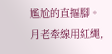尷尬的直摳腳。
月老牽線用紅繩,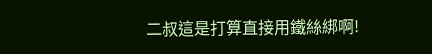二叔這是打算直接用鐵絲綁啊!